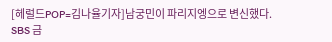[헤럴드POP=김나율기자]남궁민이 파리지엥으로 변신했다.
SBS 금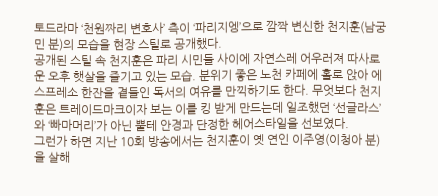토드라마 ‘천원짜리 변호사’ 측이 ‘파리지엥’으로 깜짝 변신한 천지훈(남궁민 분)의 모습을 현장 스틸로 공개했다.
공개된 스틸 속 천지훈은 파리 시민들 사이에 자연스레 어우러져 따사로운 오후 햇살을 즐기고 있는 모습. 분위기 좋은 노천 카페에 홀로 앉아 에스프레소 한잔을 곁들인 독서의 여유를 만끽하기도 한다. 무엇보다 천지훈은 트레이드마크이자 보는 이를 킹 받게 만드는데 일조했던 ‘선글라스’와 ‘빠마머리’가 아닌 뿔테 안경과 단정한 헤어스타일을 선보였다.
그런가 하면 지난 10회 방송에서는 천지훈이 옛 연인 이주영(이청아 분)을 살해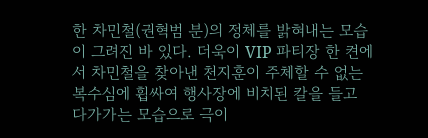한 차민철(권혁범 분)의 정체를 밝혀내는 모습이 그려진 바 있다. 더욱이 VIP 파티장 한 켠에서 차민철을 찾아낸 천지훈이 주체할 수 없는 복수심에 휩싸여 행사장에 비치된 칼을 들고 다가가는 모습으로 극이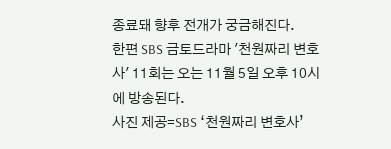종료돼 향후 전개가 궁금해진다.
한편 SBS 금토드라마 '천원짜리 변호사' 11회는 오는 11월 5일 오후 10시에 방송된다.
사진 제공=SBS ‘천원짜리 변호사’